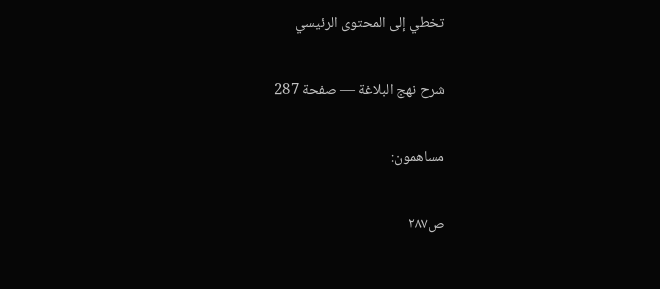تخطي إلى المحتوى الرئيسي

شرح نهج البلاغة — صفحة 287

مساهمون:

ص٢٨٧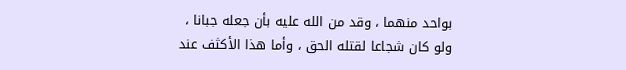بواحد منهما ، وقد من الله عليه بأن جعله جبانا ، ولو كان شجاعا لقتله الحق ، وأما هذا الأكثف عند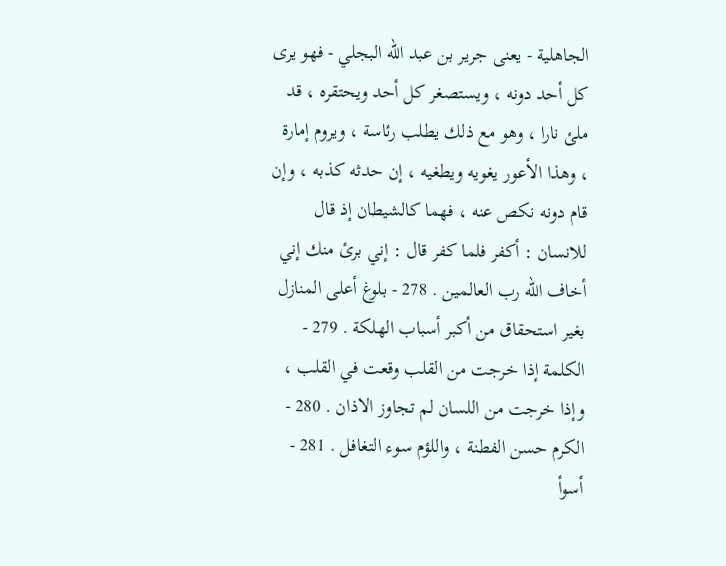الجاهلية - يعنى جرير بن عبد الله البجلي - فهو يرى كل أحد دونه ، ويستصغر كل أحد ويحتقره ، قد ملئ نارا ، وهو مع ذلك يطلب رئاسة ، ويروم إمارة ، وهذا الأعور يغويه ويطغيه ، إن حدثه كذبه ، وإن قام دونه نكص عنه ، فهما كالشيطان إذ قال للانسان : أكفر فلما كفر قال : إني برئ منك إني أخاف الله رب العالمين . 278 - بلوغ أعلى المنازل بغير استحقاق من أكبر أسباب الهلكة . 279 - الكلمة إذا خرجت من القلب وقعت في القلب ، وإذا خرجت من اللسان لم تجاوز الاذان . 280 - الكرم حسن الفطنة ، واللؤم سوء التغافل . 281 - أسوأ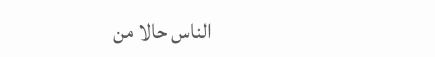الناس حالا من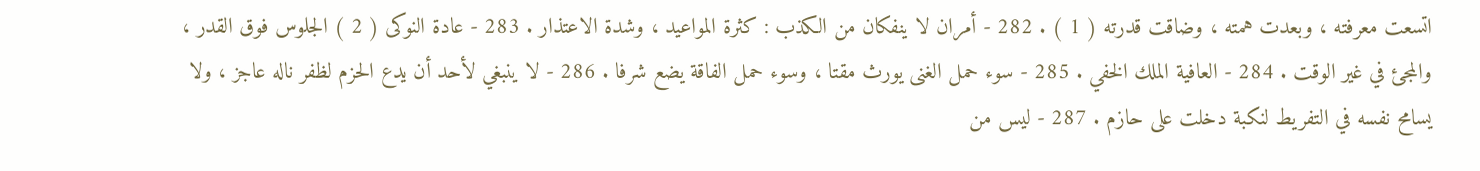اتسعت معرفته ، وبعدت همته ، وضاقت قدرته ( 1 ) . 282 - أمران لا ينفكان من الكذب : كثرة المواعيد ، وشدة الاعتذار . 283 - عادة النوكى ( 2 ) الجلوس فوق القدر ، والمجئ في غير الوقت . 284 - العافية الملك الخفي . 285 - سوء حمل الغنى يورث مقتا ، وسوء حمل الفاقة يضع شرفا . 286 - لا ينبغي لأحد أن يدع الحزم لظفر ناله عاجز ، ولا يسامح نفسه في التفريط لنكبة دخلت على حازم . 287 - ليس من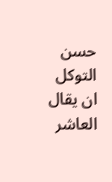حسن التوكل ان يقال العاشر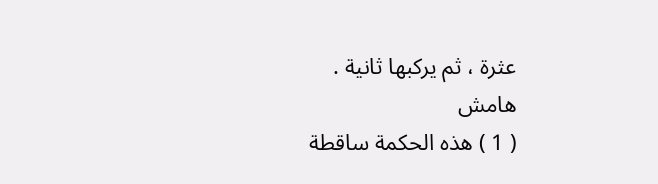عثرة ، ثم يركبها ثانية .
هامش
( 1 ) هذه الحكمة ساقطة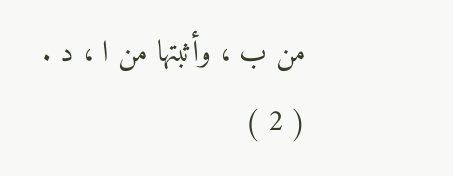من ب ، وأثبتها من ا ، د . ( 2 )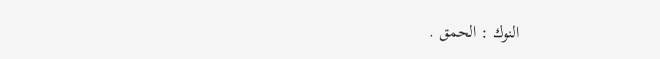النوك : الحمق .